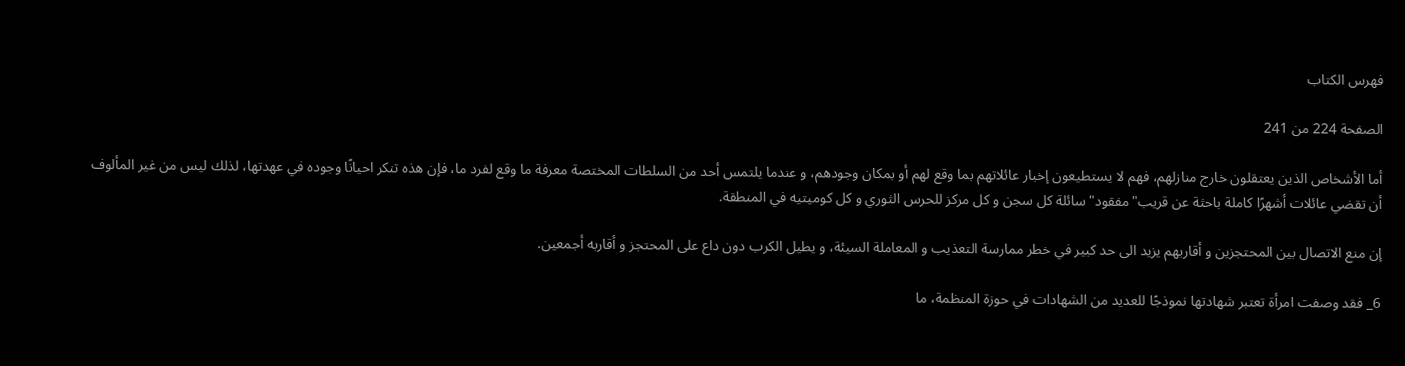فهرس الكتاب

الصفحة 224 من 241

أما الأشخاص الذين يعتقلون خارج منازلهم، فهم لا يستطيعون إخبار عائلاتهم بما وقع لهم أو بمكان وجودهم، و عندما يلتمس أحد من السلطات المختصة معرفة ما وقع لفرد ما، فإن هذه تنكر احيانًا وجوده في عهدتها، لذلك ليس من غير المألوف أن تقضي عائلات أشهرًا كاملة باحثة عن قريب"مفقود"سائلة كل سجن و كل مركز للحرس الثوري و كل كوميتيه في المنطقة.

إن منع الاتصال بين المحتجزين و أقاربهم يزيد الى حد كبير في خطر ممارسة التعذيب و المعاملة السيئة، و يطيل الكرب دون داع على المحتجز و أقاربه أجمعين.

6_ فقد وصفت امرأة تعتبر شهادتها نموذجًا للعديد من الشهادات في حوزة المنظمة، ما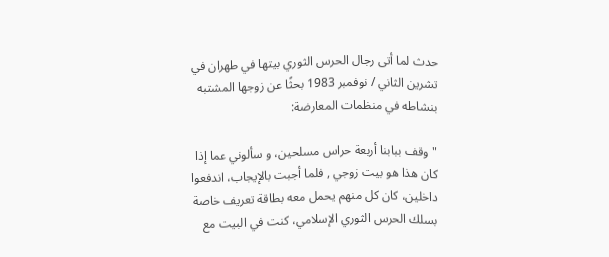حدث لما أتى رجال الحرس الثوري بيتها في طهران في تشرين الثاني / نوفمبر 1983 بحثًا عن زوجها المشتبه بنشاطه في منظمات المعارضة:

"وقف ببابنا أربعة حراس مسلحين، و سألوني عما إذا كان هذا هو بيت زوجي , فلما أجبت بالإيجاب، اندفعوا داخلين، كان كل منهم يحمل معه بطاقة تعريف خاصة بسلك الحرس الثوري الإسلامي، كنت في البيت مع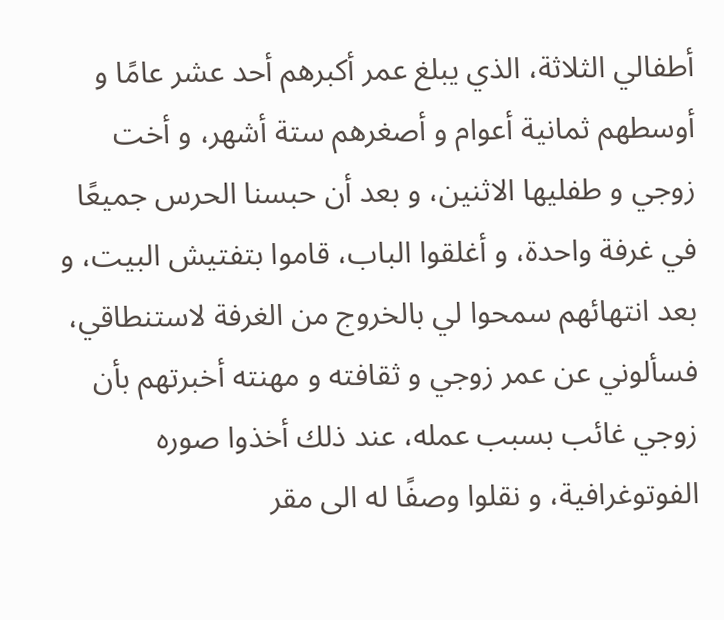أطفالي الثلاثة، الذي يبلغ عمر أكبرهم أحد عشر عامًا و أوسطهم ثمانية أعوام و أصغرهم ستة أشهر، و أخت زوجي و طفليها الاثنين، و بعد أن حبسنا الحرس جميعًا في غرفة واحدة، و أغلقوا الباب، قاموا بتفتيش البيت، و بعد انتهائهم سمحوا لي بالخروج من الغرفة لاستنطاقي، فسألوني عن عمر زوجي و ثقافته و مهنته أخبرتهم بأن زوجي غائب بسبب عمله، عند ذلك أخذوا صوره الفوتوغرافية، و نقلوا وصفًا له الى مقر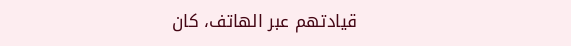قيادتهم عبر الهاتف، كان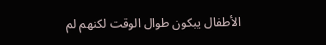الأطفال يبكون طوال الوقت لكنهم لم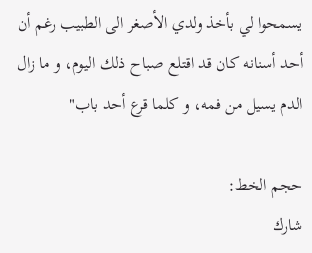يسمحوا لي بأخذ ولدي الأصغر الى الطبيب رغم أن أحد أسنانه كان قد اقتلع صباح ذلك اليوم، و ما زال الدم يسيل من فمه، و كلما قرع أحد باب"

حجم الخط:
شارك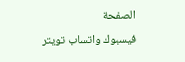الصفحة
فيسبوك واتساب تويتر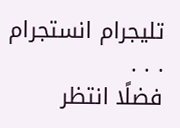تليجرام انستجرام
. . .
فضلًا انتظر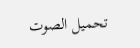تحميل الصوت